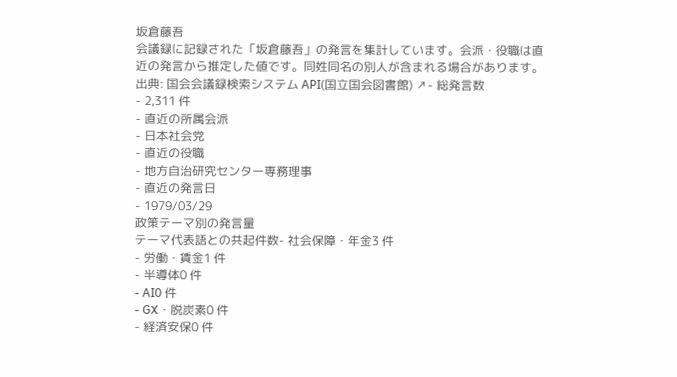坂倉藤吾
会議録に記録された「坂倉藤吾」の発言を集計しています。会派・役職は直近の発言から推定した値です。同姓同名の別人が含まれる場合があります。
出典: 国会会議録検索システム API(国立国会図書館) ↗- 総発言数
- 2,311 件
- 直近の所属会派
- 日本社会党
- 直近の役職
- 地方自治研究センター専務理事
- 直近の発言日
- 1979/03/29
政策テーマ別の発言量
テーマ代表語との共起件数- 社会保障・年金3 件
- 労働・賃金1 件
- 半導体0 件
- AI0 件
- GX・脱炭素0 件
- 経済安保0 件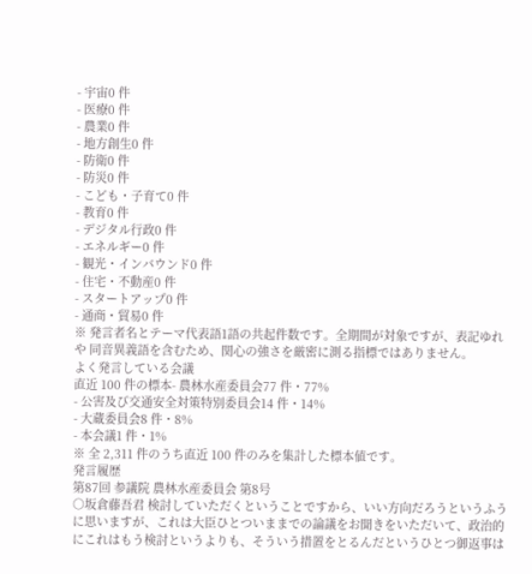- 宇宙0 件
- 医療0 件
- 農業0 件
- 地方創生0 件
- 防衛0 件
- 防災0 件
- こども・子育て0 件
- 教育0 件
- デジタル行政0 件
- エネルギー0 件
- 観光・インバウンド0 件
- 住宅・不動産0 件
- スタートアップ0 件
- 通商・貿易0 件
※ 発言者名とテーマ代表語1語の共起件数です。全期間が対象ですが、表記ゆれや 同音異義語を含むため、関心の強さを厳密に測る指標ではありません。
よく発言している会議
直近 100 件の標本- 農林水産委員会77 件・77%
- 公害及び交通安全対策特別委員会14 件・14%
- 大蔵委員会8 件・8%
- 本会議1 件・1%
※ 全 2,311 件のうち直近 100 件のみを集計した標本値です。
発言履歴
第87回 参議院 農林水産委員会 第8号
○坂倉藤吾君 検討していただくということですから、いい方向だろうというふうに思いますが、これは大臣ひとついままでの論議をお聞きをいただいて、政治的にこれはもう検討というよりも、そういう措置をとるんだというひとつ御返事は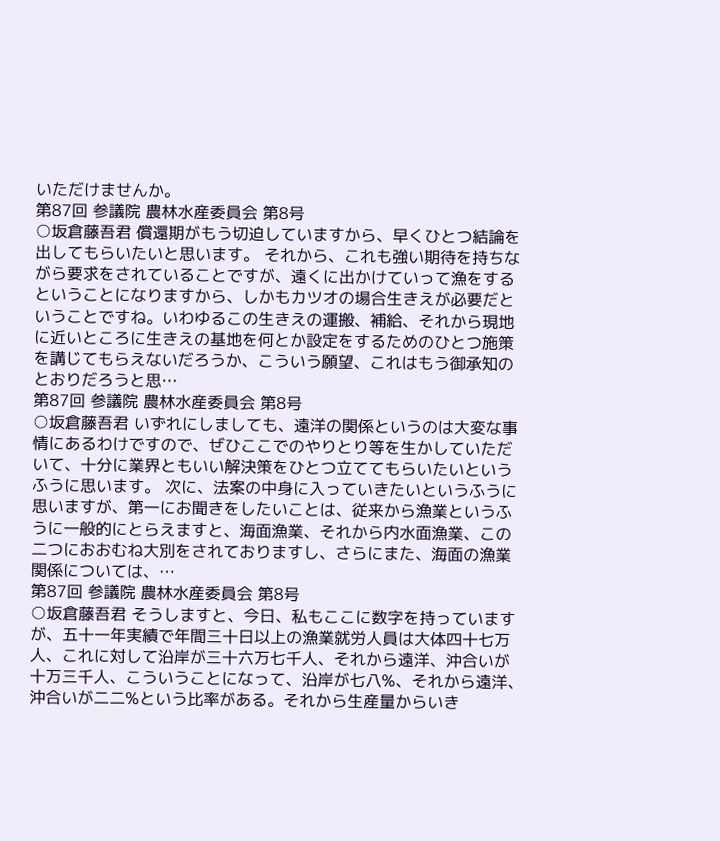いただけませんか。
第87回 参議院 農林水産委員会 第8号
○坂倉藤吾君 償還期がもう切迫していますから、早くひとつ結論を出してもらいたいと思います。 それから、これも強い期待を持ちながら要求をされていることですが、遠くに出かけていって漁をするということになりますから、しかもカツオの場合生きえが必要だということですね。いわゆるこの生きえの運搬、補給、それから現地に近いところに生きえの基地を何とか設定をするためのひとつ施策を講じてもらえないだろうか、こういう願望、これはもう御承知のとおりだろうと思…
第87回 参議院 農林水産委員会 第8号
○坂倉藤吾君 いずれにしましても、遠洋の関係というのは大変な事情にあるわけですので、ぜひここでのやりとり等を生かしていただいて、十分に業界ともいい解決策をひとつ立ててもらいたいというふうに思います。 次に、法案の中身に入っていきたいというふうに思いますが、第一にお聞きをしたいことは、従来から漁業というふうに一般的にとらえますと、海面漁業、それから内水面漁業、この二つにおおむね大別をされておりますし、さらにまた、海面の漁業関係については、…
第87回 参議院 農林水産委員会 第8号
○坂倉藤吾君 そうしますと、今日、私もここに数字を持っていますが、五十一年実績で年間三十日以上の漁業就労人員は大体四十七万人、これに対して沿岸が三十六万七千人、それから遠洋、沖合いが十万三千人、こういうことになって、沿岸が七八%、それから遠洋、沖合いが二二%という比率がある。それから生産量からいき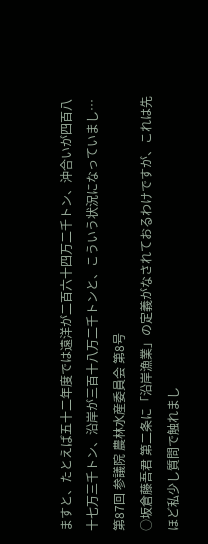ますと、たとえば五十二年度では遠洋が二百六十四万二千トン、沖合いが四百八十七万三千トン、沿岸が三百十八万二千トンと、こういう状況になっていまし…
第87回 参議院 農林水産委員会 第8号
○坂倉藤吾君 第二条に「沿岸漁業」の定義がなされておるわけですが、これは先ほど私少し質問で触れまし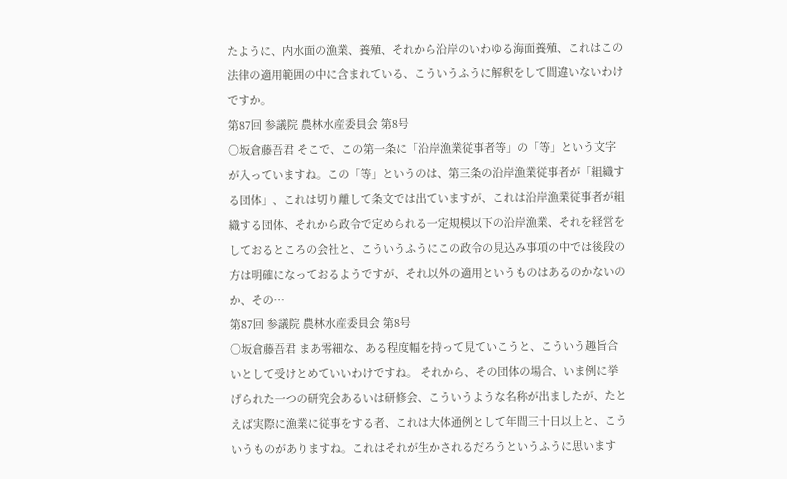たように、内水面の漁業、養殖、それから沿岸のいわゆる海面養殖、これはこの法律の適用範囲の中に含まれている、こういうふうに解釈をして間違いないわけですか。
第87回 参議院 農林水産委員会 第8号
○坂倉藤吾君 そこで、この第一条に「沿岸漁業従事者等」の「等」という文字が入っていますね。この「等」というのは、第三条の沿岸漁業従事者が「組織する団体」、これは切り離して条文では出ていますが、これは沿岸漁業従事者が組織する団体、それから政令で定められる一定規模以下の沿岸漁業、それを経営をしておるところの会社と、こういうふうにこの政令の見込み事項の中では後段の方は明確になっておるようですが、それ以外の適用というものはあるのかないのか、その…
第87回 参議院 農林水産委員会 第8号
○坂倉藤吾君 まあ零細な、ある程度幅を持って見ていこうと、こういう趣旨合いとして受けとめていいわけですね。 それから、その団体の場合、いま例に挙げられた一つの研究会あるいは研修会、こういうような名称が出ましたが、たとえば実際に漁業に従事をする者、これは大体通例として年間三十日以上と、こういうものがありますね。これはそれが生かされるだろうというふうに思います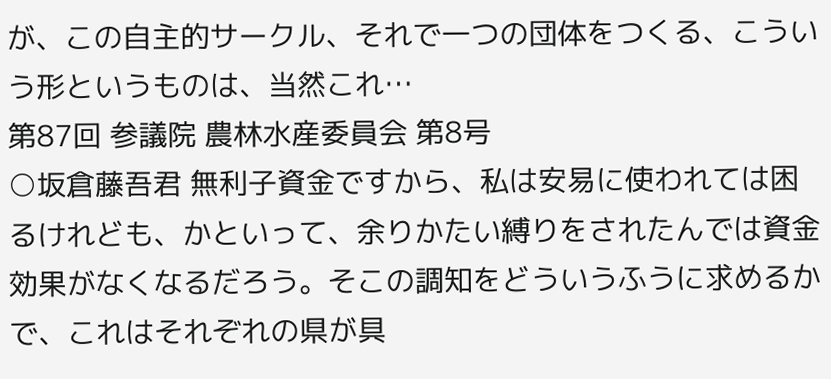が、この自主的サークル、それで一つの団体をつくる、こういう形というものは、当然これ…
第87回 参議院 農林水産委員会 第8号
○坂倉藤吾君 無利子資金ですから、私は安易に使われては困るけれども、かといって、余りかたい縛りをされたんでは資金効果がなくなるだろう。そこの調知をどういうふうに求めるかで、これはそれぞれの県が具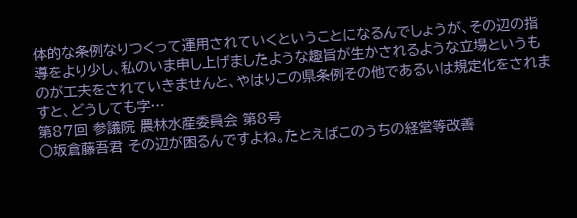体的な条例なりつくって運用されていくということになるんでしょうが、その辺の指導をより少し、私のいま申し上げましたような趣旨が生かされるような立場というものが工夫をされていきませんと、やはりこの県条例その他であるいは規定化をされますと、どうしても字…
第87回 参議院 農林水産委員会 第8号
○坂倉藤吾君 その辺が困るんですよね。たとえばこのうちの経営等改善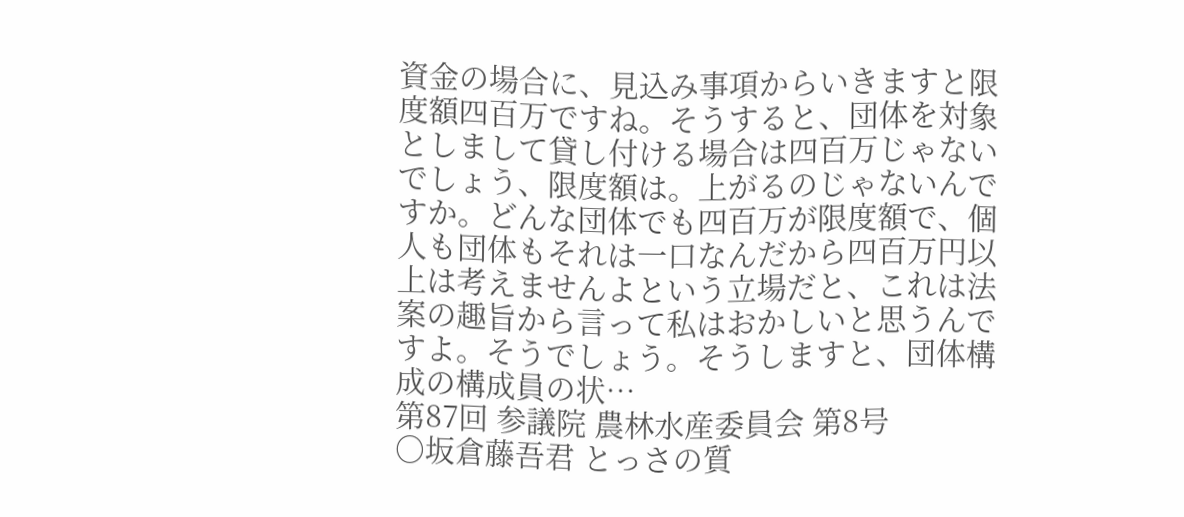資金の場合に、見込み事項からいきますと限度額四百万ですね。そうすると、団体を対象としまして貸し付ける場合は四百万じゃないでしょう、限度額は。上がるのじゃないんですか。どんな団体でも四百万が限度額で、個人も団体もそれは一口なんだから四百万円以上は考えませんよという立場だと、これは法案の趣旨から言って私はおかしいと思うんですよ。そうでしょう。そうしますと、団体構成の構成員の状…
第87回 参議院 農林水産委員会 第8号
○坂倉藤吾君 とっさの質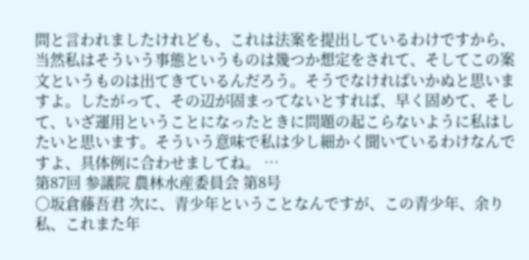問と言われましたけれども、これは法案を提出しているわけですから、当然私はそういう事態というものは幾つか想定をされて、そしてこの案文というものは出てきているんだろう。そうでなければいかぬと思いますよ。したがって、その辺が固まってないとすれば、早く固めて、そして、いざ運用ということになったときに問題の起こらないように私はしたいと思います。そういう意味で私は少し細かく聞いているわけなんですよ、具体例に合わせましてね。 …
第87回 参議院 農林水産委員会 第8号
○坂倉藤吾君 次に、青少年ということなんですが、この青少年、余り私、これまた年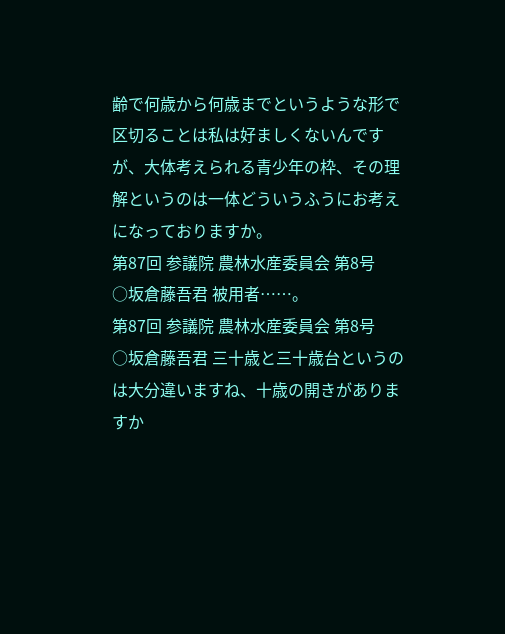齢で何歳から何歳までというような形で区切ることは私は好ましくないんですが、大体考えられる青少年の枠、その理解というのは一体どういうふうにお考えになっておりますか。
第87回 参議院 農林水産委員会 第8号
○坂倉藤吾君 被用者……。
第87回 参議院 農林水産委員会 第8号
○坂倉藤吾君 三十歳と三十歳台というのは大分違いますね、十歳の開きがありますか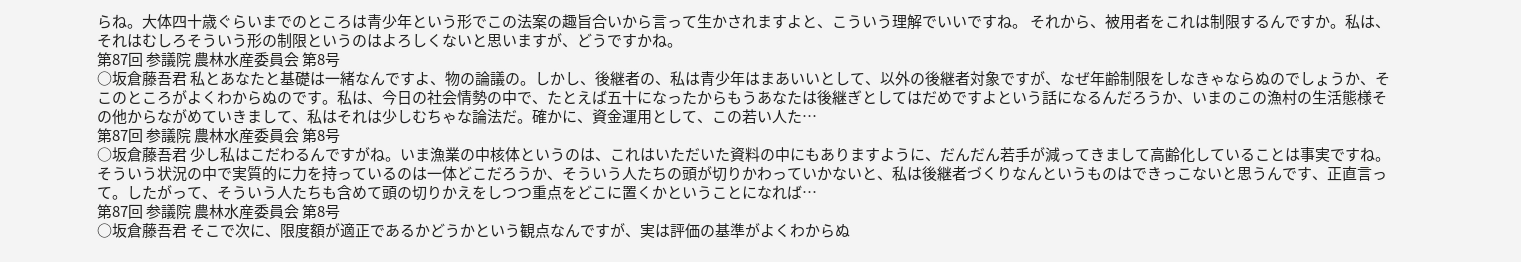らね。大体四十歳ぐらいまでのところは青少年という形でこの法案の趣旨合いから言って生かされますよと、こういう理解でいいですね。 それから、被用者をこれは制限するんですか。私は、それはむしろそういう形の制限というのはよろしくないと思いますが、どうですかね。
第87回 参議院 農林水産委員会 第8号
○坂倉藤吾君 私とあなたと基礎は一緒なんですよ、物の論議の。しかし、後継者の、私は青少年はまあいいとして、以外の後継者対象ですが、なぜ年齢制限をしなきゃならぬのでしょうか、そこのところがよくわからぬのです。私は、今日の社会情勢の中で、たとえば五十になったからもうあなたは後継ぎとしてはだめですよという話になるんだろうか、いまのこの漁村の生活態様その他からながめていきまして、私はそれは少しむちゃな論法だ。確かに、資金運用として、この若い人た…
第87回 参議院 農林水産委員会 第8号
○坂倉藤吾君 少し私はこだわるんですがね。いま漁業の中核体というのは、これはいただいた資料の中にもありますように、だんだん若手が減ってきまして高齢化していることは事実ですね。そういう状況の中で実質的に力を持っているのは一体どこだろうか、そういう人たちの頭が切りかわっていかないと、私は後継者づくりなんというものはできっこないと思うんです、正直言って。したがって、そういう人たちも含めて頭の切りかえをしつつ重点をどこに置くかということになれば…
第87回 参議院 農林水産委員会 第8号
○坂倉藤吾君 そこで次に、限度額が適正であるかどうかという観点なんですが、実は評価の基準がよくわからぬ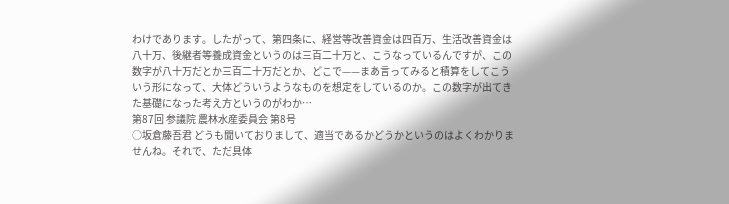わけであります。したがって、第四条に、経営等改善資金は四百万、生活改善資金は八十万、後継者等養成資金というのは三百二十万と、こうなっているんですが、この数字が八十万だとか三百二十万だとか、どこで——まあ言ってみると積算をしてこういう形になって、大体どういうようなものを想定をしているのか。この数字が出てきた基礎になった考え方というのがわか…
第87回 参議院 農林水産委員会 第8号
○坂倉藤吾君 どうも聞いておりまして、適当であるかどうかというのはよくわかりませんね。それで、ただ具体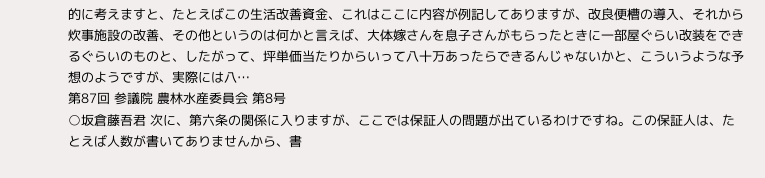的に考えますと、たとえばこの生活改善資金、これはここに内容が例記してありますが、改良便槽の導入、それから炊事施設の改善、その他というのは何かと言えば、大体嫁さんを息子さんがもらったときに一部屋ぐらい改装をできるぐらいのものと、したがって、坪単価当たりからいって八十万あったらできるんじゃないかと、こういうような予想のようですが、実際には八…
第87回 参議院 農林水産委員会 第8号
○坂倉藤吾君 次に、第六条の関係に入りますが、ここでは保証人の問題が出ているわけですね。この保証人は、たとえば人数が書いてありませんから、書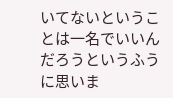いてないということは一名でいいんだろうというふうに思いま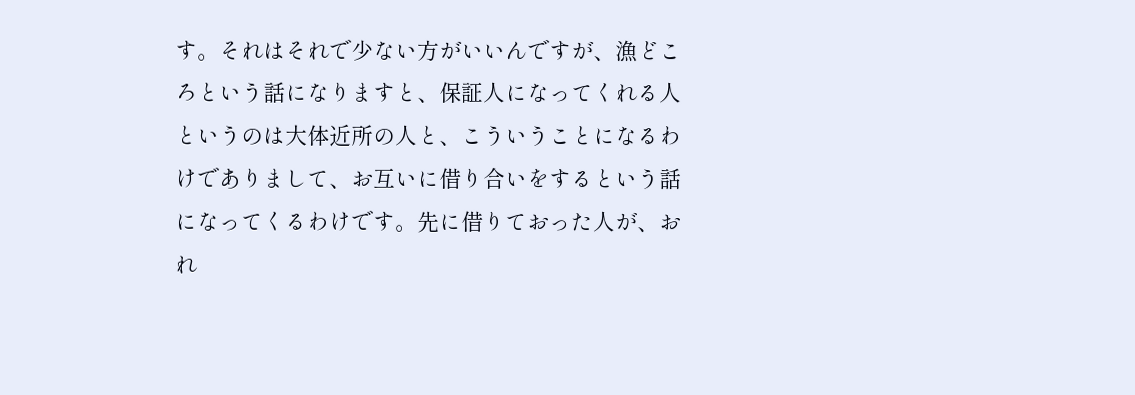す。それはそれで少ない方がいいんですが、漁どころという話になりますと、保証人になってくれる人というのは大体近所の人と、こういうことになるわけでありまして、お互いに借り合いをするという話になってくるわけです。先に借りておった人が、おれ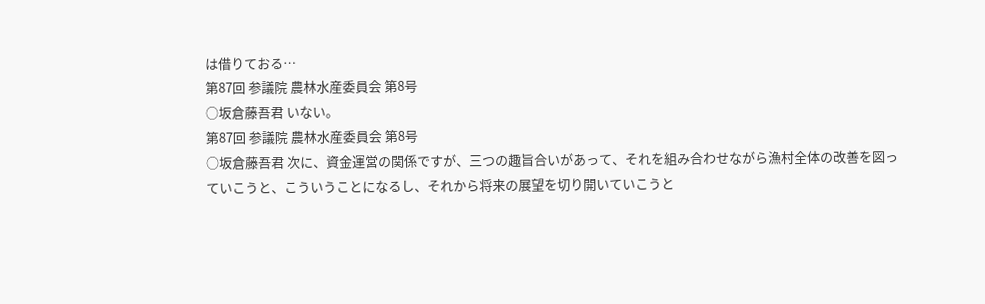は借りておる…
第87回 参議院 農林水産委員会 第8号
○坂倉藤吾君 いない。
第87回 参議院 農林水産委員会 第8号
○坂倉藤吾君 次に、資金運営の関係ですが、三つの趣旨合いがあって、それを組み合わせながら漁村全体の改善を図っていこうと、こういうことになるし、それから将来の展望を切り開いていこうと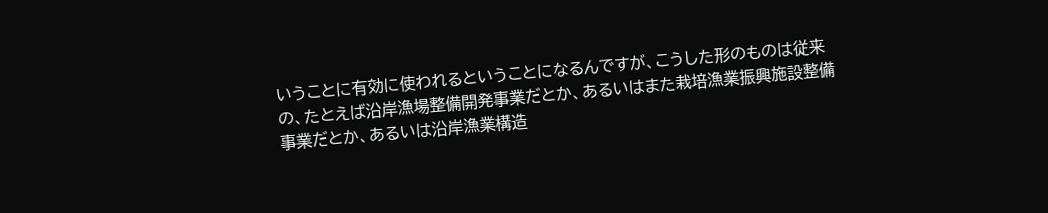いうことに有効に使われるということになるんですが、こうした形のものは従来の、たとえば沿岸漁場整備開発事業だとか、あるいはまた栽培漁業振興施設整備事業だとか、あるいは沿岸漁業構造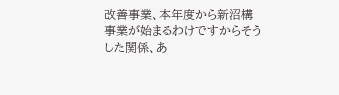改善事業、本年度から新沼構事業が始まるわけですからそうした関係、あ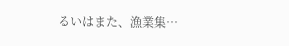るいはまた、漁業集…